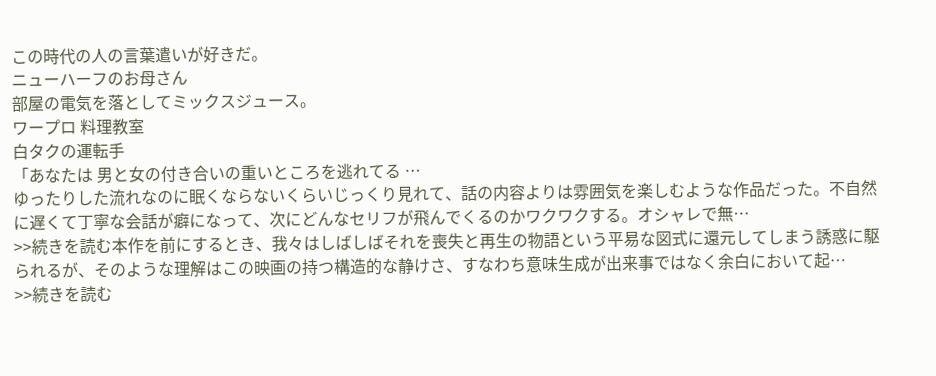この時代の人の言葉遣いが好きだ。
ニューハーフのお母さん
部屋の電気を落としてミックスジュース。
ワープロ 料理教室
白タクの運転手
「あなたは 男と女の付き合いの重いところを逃れてる …
ゆったりした流れなのに眠くならないくらいじっくり見れて、話の内容よりは雰囲気を楽しむような作品だった。不自然に遅くて丁寧な会話が癖になって、次にどんなセリフが飛んでくるのかワクワクする。オシャレで無…
>>続きを読む本作を前にするとき、我々はしばしばそれを喪失と再生の物語という平易な図式に還元してしまう誘惑に駆られるが、そのような理解はこの映画の持つ構造的な静けさ、すなわち意味生成が出来事ではなく余白において起…
>>続きを読む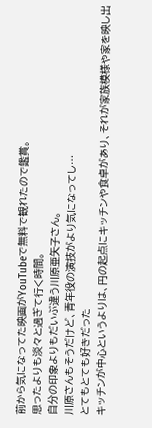前から気になってた映画がYouTubeで無料で観れたので鑑賞。
思ったよりも淡々と過ぎて行く時間。
自分の印象よりもだいぶ違う川原亜矢子さん。
川原さんもそうだけど、青年役の演技がより気になってし…
とてもとても好きだった
キッチンが中心というよりは、円の起点にキッチンや食卓があり、それが家族模様や家を映し出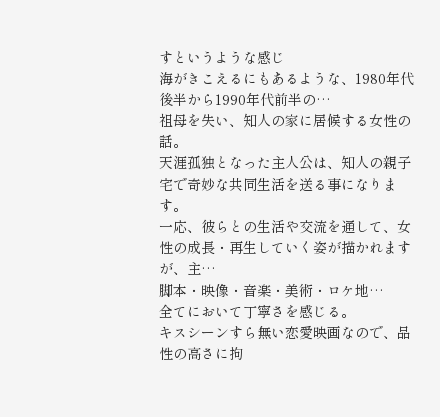すというような感じ
海がきこえるにもあるような、1980年代後半から1990年代前半の…
祖母を失い、知人の家に居候する女性の話。
天涯孤独となった主人公は、知人の親子宅で奇妙な共同生活を送る事になります。
一応、彼らとの生活や交流を通して、女性の成長・再生していく姿が描かれますが、主…
脚本・映像・音楽・美術・ロケ地…
全てにおいて丁寧さを感じる。
キスシーンすら無い恋愛映画なので、品性の高さに拘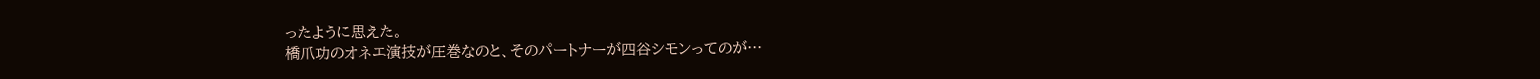ったように思えた。
橋爪功のオネエ演技が圧巻なのと、そのパートナーが四谷シモンってのが…